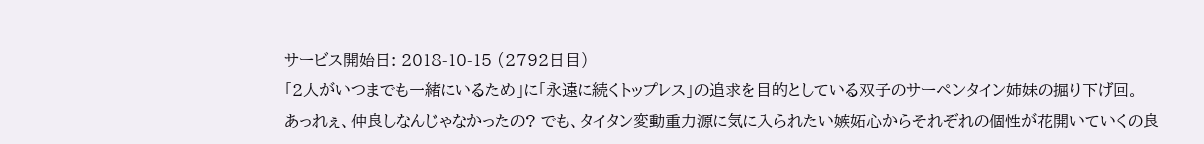サービス開始日: 2018-10-15 (2792日目)
「2人がいつまでも一緒にいるため」に「永遠に続くトップレス」の追求を目的としている双子のサーペンタイン姉妹の掘り下げ回。
あっれぇ、仲良しなんじゃなかったの? でも、タイタン変動重力源に気に入られたい嫉妬心からそれぞれの個性が花開いていくの良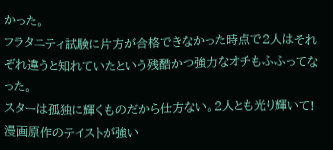かった。
フラタニティ試験に片方が合格できなかった時点で2人はそれぞれ違うと知れていたという残酷かつ強力なオチもふふってなった。
スターは孤独に輝くものだから仕方ない。2人とも光り輝いて!
漫画原作のテイストが強い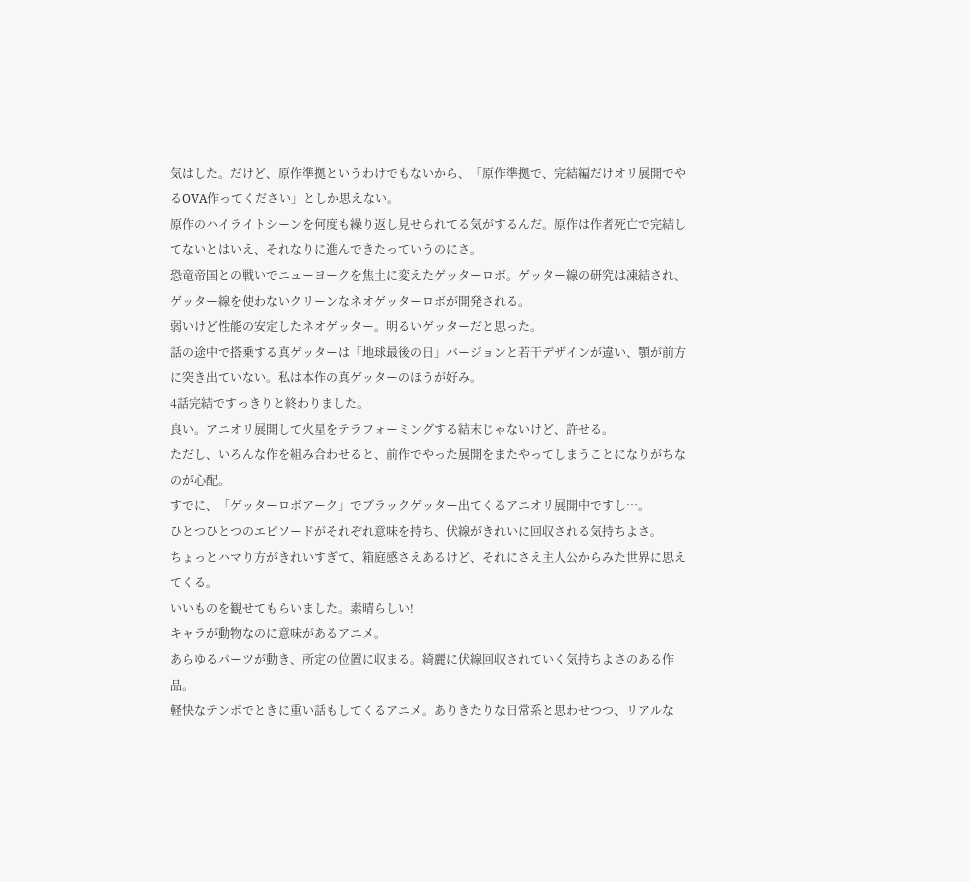気はした。だけど、原作準拠というわけでもないから、「原作準拠で、完結編だけオリ展開でやるOVA作ってください」としか思えない。
原作のハイライトシーンを何度も繰り返し見せられてる気がするんだ。原作は作者死亡で完結してないとはいえ、それなりに進んできたっていうのにさ。
恐竜帝国との戦いでニューヨークを焦土に変えたゲッターロボ。ゲッター線の研究は凍結され、ゲッター線を使わないクリーンなネオゲッターロボが開発される。
弱いけど性能の安定したネオゲッター。明るいゲッターだと思った。
話の途中で搭乗する真ゲッターは「地球最後の日」バージョンと若干デザインが違い、顎が前方に突き出ていない。私は本作の真ゲッターのほうが好み。
4話完結ですっきりと終わりました。
良い。アニオリ展開して火星をテラフォーミングする結末じゃないけど、許せる。
ただし、いろんな作を組み合わせると、前作でやった展開をまたやってしまうことになりがちなのが心配。
すでに、「ゲッターロボアーク」でブラックゲッター出てくるアニオリ展開中ですし…。
ひとつひとつのエピソードがそれぞれ意味を持ち、伏線がきれいに回収される気持ちよさ。
ちょっとハマり方がきれいすぎて、箱庭感さえあるけど、それにさえ主人公からみた世界に思えてくる。
いいものを観せてもらいました。素晴らしい!
キャラが動物なのに意味があるアニメ。
あらゆるパーツが動き、所定の位置に収まる。綺麗に伏線回収されていく気持ちよさのある作品。
軽快なテンポでときに重い話もしてくるアニメ。ありきたりな日常系と思わせつつ、リアルな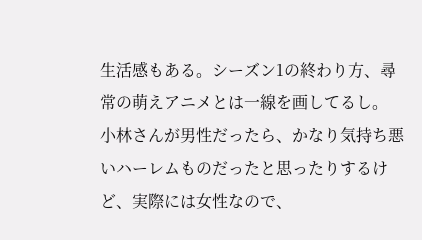生活感もある。シーズン1の終わり方、尋常の萌えアニメとは一線を画してるし。
小林さんが男性だったら、かなり気持ち悪いハーレムものだったと思ったりするけど、実際には女性なので、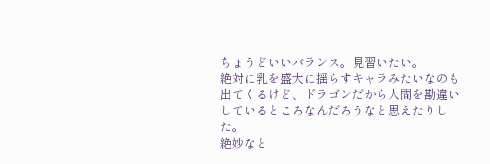ちょうどいいバランス。見習いたい。
絶対に乳を盛大に揺らすキャラみたいなのも出てくるけど、ドラゴンだから人間を勘違いしているところなんだろうなと思えたりした。
絶妙なと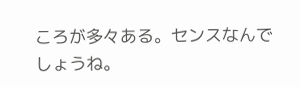ころが多々ある。センスなんでしょうね。